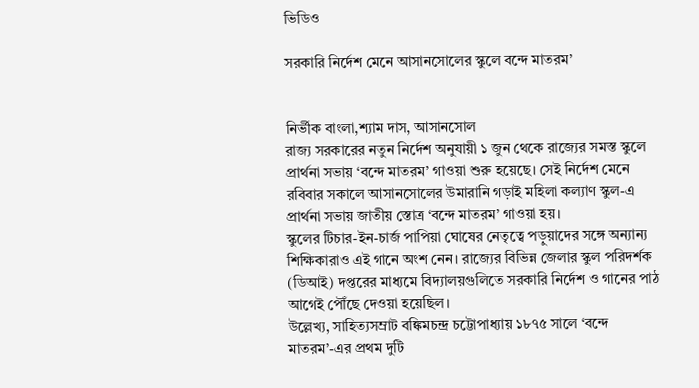ভিডিও

সরকারি নির্দেশ মেনে আসানসোলের স্কুলে বন্দে মাতরম’


নির্ভীক বাংলা,শ্যাম দাস, আসানসোল
রাজ্য সরকারের নতুন নির্দেশ অনুযায়ী ১ জুন থেকে রাজ্যের সমস্ত স্কুলে প্রার্থনা সভায় ‘বন্দে মাতরম’ গাওয়া শুরু হয়েছে। সেই নির্দেশ মেনে রবিবার সকালে আসানসোলের উমারানি গড়াই মহিলা কল্যাণ স্কুল-এ প্রার্থনা সভায় জাতীয় স্তোত্র ‘বন্দে মাতরম’ গাওয়া হয়।
স্কুলের টিচার-ইন-চার্জ পাপিয়া ঘোষের নেতৃত্বে পড়ুয়াদের সঙ্গে অন্যান্য শিক্ষিকারাও এই গানে অংশ নেন। রাজ্যের বিভিন্ন জেলার স্কুল পরিদর্শক (ডিআই) দপ্তরের মাধ্যমে বিদ্যালয়গুলিতে সরকারি নির্দেশ ও গানের পাঠ আগেই পৌঁছে দেওয়া হয়েছিল।
উল্লেখ্য, সাহিত্যসম্রাট বঙ্কিমচন্দ্র চট্টোপাধ্যায় ১৮৭৫ সালে ‘বন্দে মাতরম’-এর প্রথম দুটি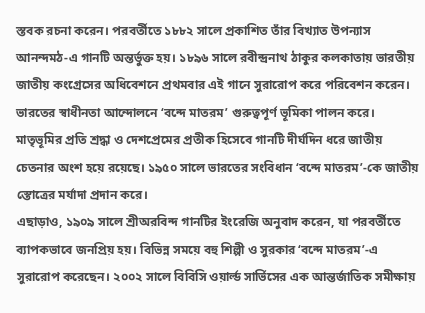স্তবক রচনা করেন। পরবর্তীতে ১৮৮২ সালে প্রকাশিত তাঁর বিখ্যাত উপন্যাস আনন্দমঠ-এ গানটি অন্তর্ভুক্ত হয়। ১৮৯৬ সালে রবীন্দ্রনাথ ঠাকুর কলকাতায় ভারতীয় জাতীয় কংগ্রেসের অধিবেশনে প্রথমবার এই গানে সুরারোপ করে পরিবেশন করেন।
ভারতের স্বাধীনতা আন্দোলনে ‘বন্দে মাতরম’ গুরুত্বপূর্ণ ভূমিকা পালন করে। মাতৃভূমির প্রতি শ্রদ্ধা ও দেশপ্রেমের প্রতীক হিসেবে গানটি দীর্ঘদিন ধরে জাতীয় চেতনার অংশ হয়ে রয়েছে। ১৯৫০ সালে ভারতের সংবিধান ‘বন্দে মাতরম’-কে জাতীয় স্তোত্রের মর্যাদা প্রদান করে।
এছাড়াও, ১৯০৯ সালে শ্রীঅরবিন্দ গানটির ইংরেজি অনুবাদ করেন, যা পরবর্তীতে ব্যাপকভাবে জনপ্রিয় হয়। বিভিন্ন সময়ে বহু শিল্পী ও সুরকার ‘বন্দে মাতরম’-এ সুরারোপ করেছেন। ২০০২ সালে বিবিসি ওয়ার্ল্ড সার্ভিসের এক আন্তর্জাতিক সমীক্ষায়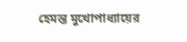হেমন্ত মুখোপাধ্যায়ের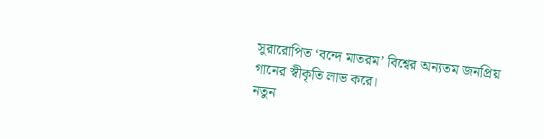সুরারোপিত ‘বন্দে মাতরম’ বিশ্বের অন্যতম জনপ্রিয় গানের স্বীকৃতি লাভ করে।
নতুন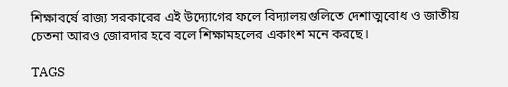শিক্ষাবর্ষে রাজ্য সরকারের এই উদ্যোগের ফলে বিদ্যালয়গুলিতে দেশাত্মবোধ ও জাতীয় চেতনা আরও জোরদার হবে বলে শিক্ষামহলের একাংশ মনে করছে।

TAGS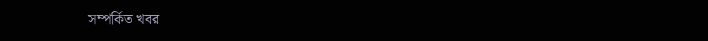সম্পর্কিত খবর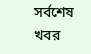সর্বশেষ খবর